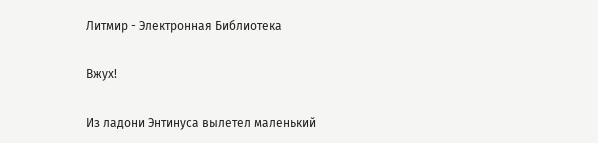Литмир - Электронная Библиотека

Вжух!

Из ладони Энтинуса вылетел маленький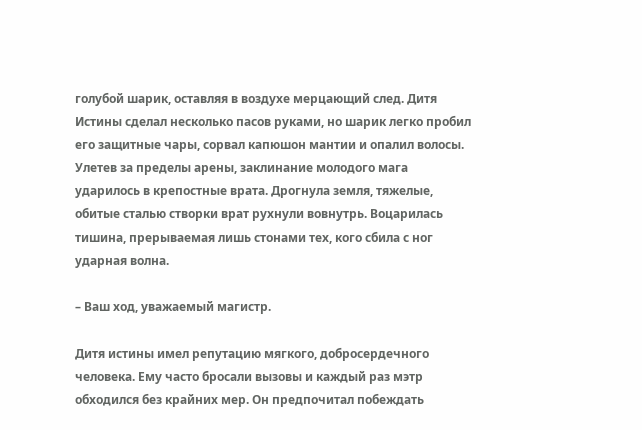голубой шарик, оставляя в воздухе мерцающий след. Дитя Истины сделал несколько пасов руками, но шарик легко пробил его защитные чары, сорвал капюшон мантии и опалил волосы. Улетев за пределы арены, заклинание молодого мага ударилось в крепостные врата. Дрогнула земля, тяжелые, обитые сталью створки врат рухнули вовнутрь. Воцарилась тишина, прерываемая лишь стонами тех, кого сбила с ног ударная волна.

– Ваш ход, уважаемый магистр.

Дитя истины имел репутацию мягкого, добросердечного человека. Ему часто бросали вызовы и каждый раз мэтр обходился без крайних мер. Он предпочитал побеждать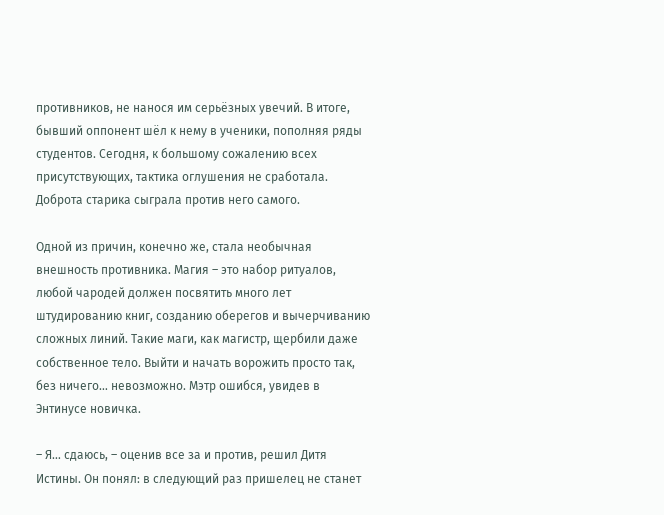противников, не нанося им серьёзных увечий. В итоге, бывший оппонент шёл к нему в ученики, пополняя ряды студентов. Сегодня, к большому сожалению всех присутствующих, тактика оглушения не сработала. Доброта старика сыграла против него самого.

Одной из причин, конечно же, стала необычная внешность противника. Магия – это набор ритуалов, любой чародей должен посвятить много лет штудированию книг, созданию оберегов и вычерчиванию сложных линий. Такие маги, как магистр, щербили даже собственное тело. Выйти и начать ворожить просто так, без ничего… невозможно. Мэтр ошибся, увидев в Энтинусе новичка.

– Я… сдаюсь, – оценив все за и против, решил Дитя Истины. Он понял: в следующий раз пришелец не станет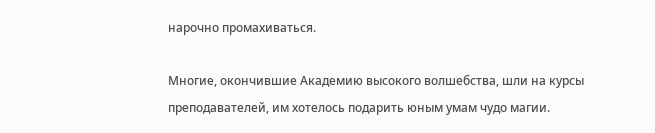нарочно промахиваться.

Многие, окончившие Академию высокого волшебства, шли на курсы преподавателей, им хотелось подарить юным умам чудо магии.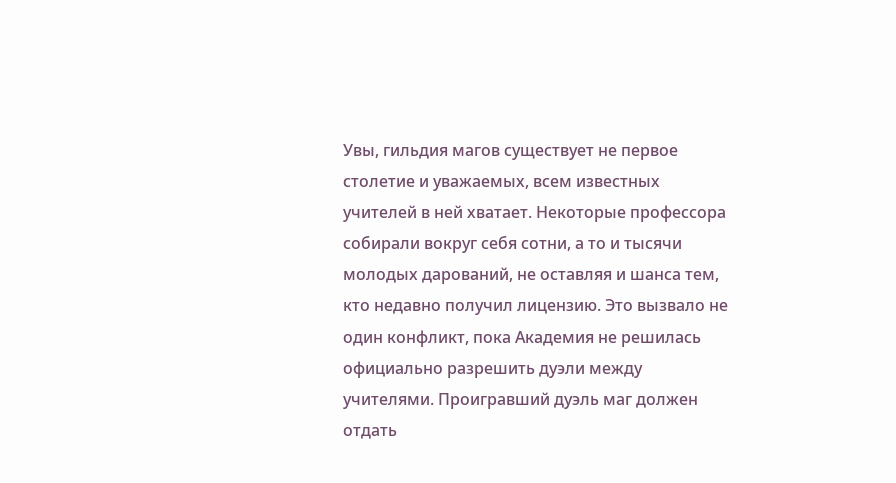Увы, гильдия магов существует не первое столетие и уважаемых, всем известных учителей в ней хватает. Некоторые профессора собирали вокруг себя сотни, а то и тысячи молодых дарований, не оставляя и шанса тем, кто недавно получил лицензию. Это вызвало не один конфликт, пока Академия не решилась официально разрешить дуэли между учителями. Проигравший дуэль маг должен отдать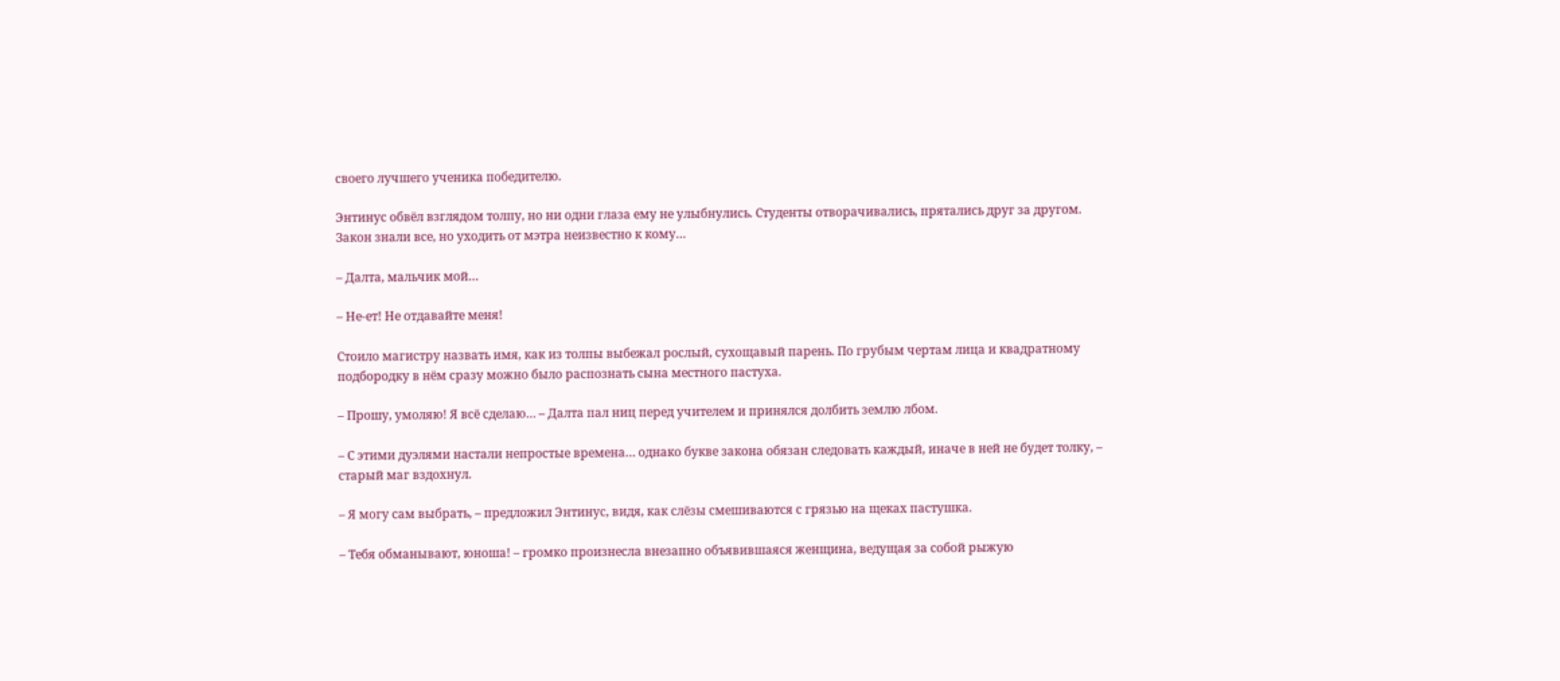своего лучшего ученика победителю.

Энтинус обвёл взглядом толпу, но ни одни глаза ему не улыбнулись. Студенты отворачивались, прятались друг за другом. Закон знали все, но уходить от мэтра неизвестно к кому…

– Далта, мальчик мой…

– Не-ет! Не отдавайте меня!

Стоило магистру назвать имя, как из толпы выбежал рослый, сухощавый парень. По грубым чертам лица и квадратному подбородку в нём сразу можно было распознать сына местного пастуха.

– Прошу, умоляю! Я всё сделаю… – Далта пал ниц перед учителем и принялся долбить землю лбом.

– С этими дуэлями настали непростые времена… однако букве закона обязан следовать каждый, иначе в ней не будет толку, – старый маг вздохнул.

– Я могу сам выбрать, – предложил Энтинус, видя, как слёзы смешиваются с грязью на щеках пастушка.

– Тебя обманывают, юноша! – громко произнесла внезапно объявившаяся женщина, ведущая за собой рыжую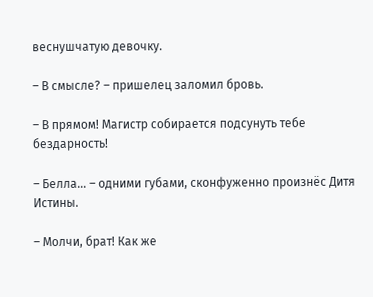веснушчатую девочку.

– В смысле? – пришелец заломил бровь.

– В прямом! Магистр собирается подсунуть тебе бездарность!

– Белла… – одними губами, сконфуженно произнёс Дитя Истины.

– Молчи, брат! Как же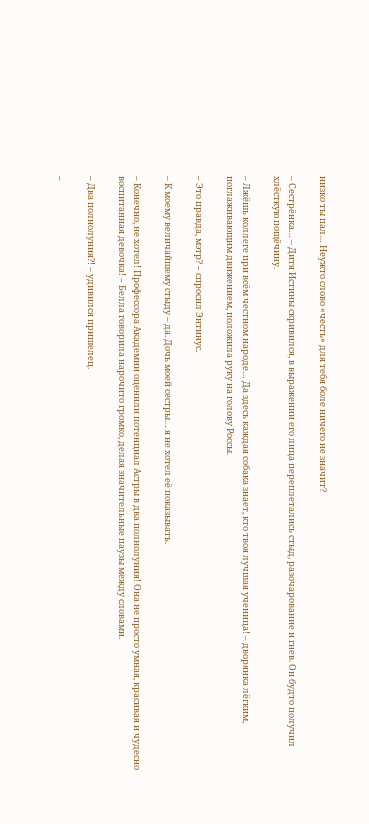низко ты пал… Неужто слово «честь» для тебя боле ничего не значит?

– Сестрёнка… – Дитя Истины скривился, в выражении его лица переплетались стыд, разочарование и гнев. Он будто получил хлёсткую пощёчину.

– Лжёшь коллеге при всём честном народе… Да здесь каждая собака знает, кто твоя лучшая ученица! – дворянка лёгким, поглаживающим движением, положила руку на голову Россы.

– Это правда, мэтр? – спросил Энтинус.

– К моему величайшему стыду – да. Дочь моей сестры… я не хотел её показывать.

– Конечно, не хотел! Профессора Академии оценили потенциал Астры в два полнолуния! Она не просто умная, красивая и чудесно воспитанная девочка! – Белла говорила нарочито громко, делая значительные паузы между словами.

– Два полнолуния?! – удивился пришелец.

–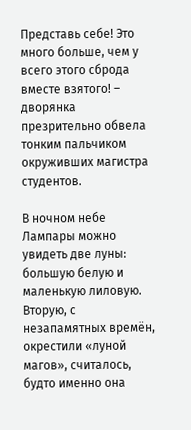Представь себе! Это много больше, чем у всего этого сброда вместе взятого! – дворянка презрительно обвела тонким пальчиком окруживших магистра студентов.

В ночном небе Лампары можно увидеть две луны: большую белую и маленькую лиловую. Вторую, с незапамятных времён, окрестили «луной магов», считалось, будто именно она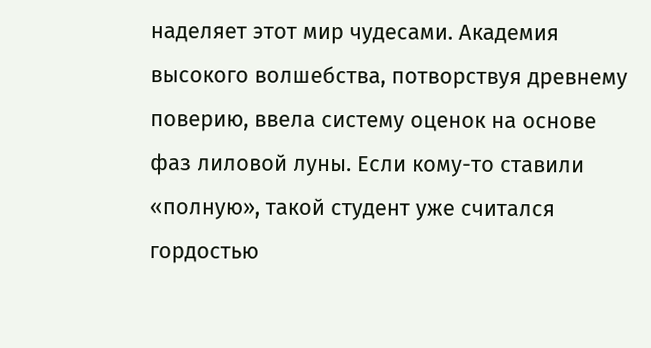наделяет этот мир чудесами. Академия высокого волшебства, потворствуя древнему поверию, ввела систему оценок на основе фаз лиловой луны. Если кому-то ставили «полную», такой студент уже считался гордостью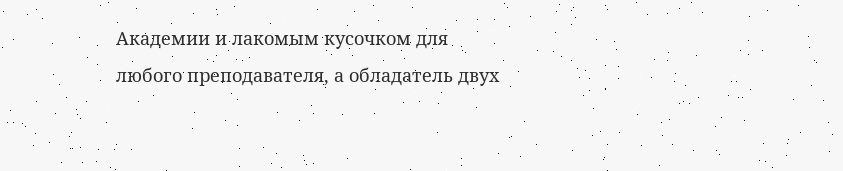Академии и лакомым кусочком для любого преподавателя, а обладатель двух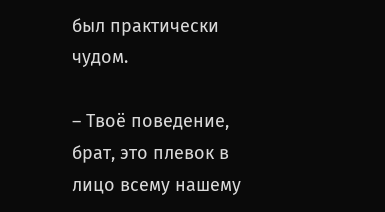был практически чудом.

– Твоё поведение, брат, это плевок в лицо всему нашему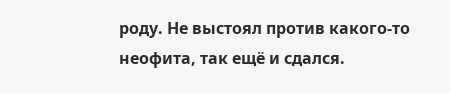роду. Не выстоял против какого-то неофита, так ещё и сдался.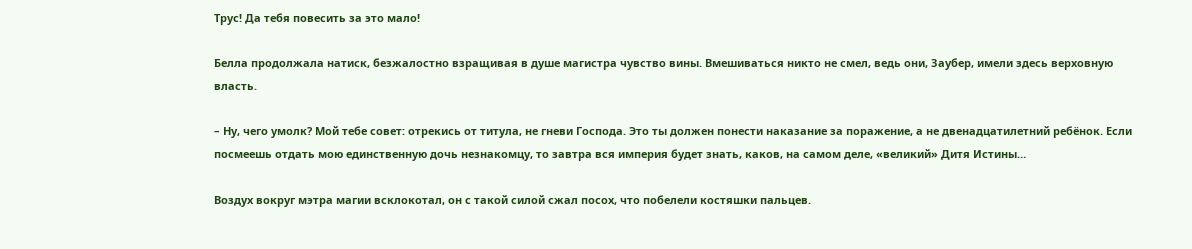Трус! Да тебя повесить за это мало!

Белла продолжала натиск, безжалостно взращивая в душе магистра чувство вины. Вмешиваться никто не смел, ведь они, Заубер, имели здесь верховную власть.

– Ну, чего умолк? Мой тебе совет: отрекись от титула, не гневи Господа. Это ты должен понести наказание за поражение, а не двенадцатилетний ребёнок. Если посмеешь отдать мою единственную дочь незнакомцу, то завтра вся империя будет знать, каков, на самом деле, «великий» Дитя Истины…

Воздух вокруг мэтра магии всклокотал, он с такой силой сжал посох, что побелели костяшки пальцев.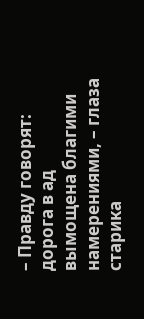– Правду говорят: дорога в ад вымощена благими намерениями, – глаза старика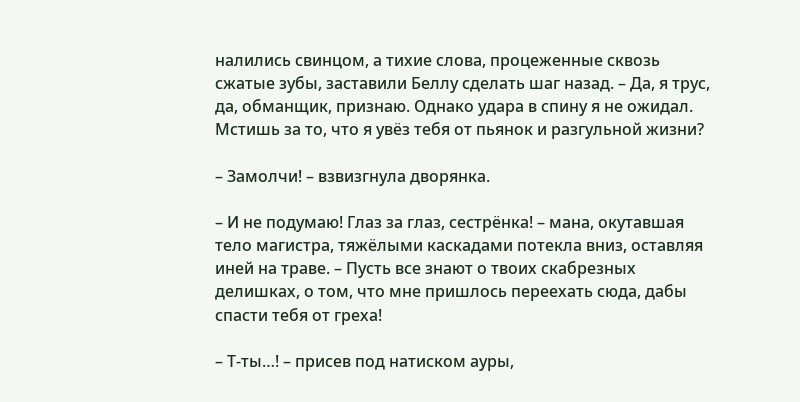налились свинцом, а тихие слова, процеженные сквозь сжатые зубы, заставили Беллу сделать шаг назад. – Да, я трус, да, обманщик, признаю. Однако удара в спину я не ожидал. Мстишь за то, что я увёз тебя от пьянок и разгульной жизни?

– Замолчи! – взвизгнула дворянка.

– И не подумаю! Глаз за глаз, сестрёнка! – мана, окутавшая тело магистра, тяжёлыми каскадами потекла вниз, оставляя иней на траве. – Пусть все знают о твоих скабрезных делишках, о том, что мне пришлось переехать сюда, дабы спасти тебя от греха!

– Т-ты…! – присев под натиском ауры,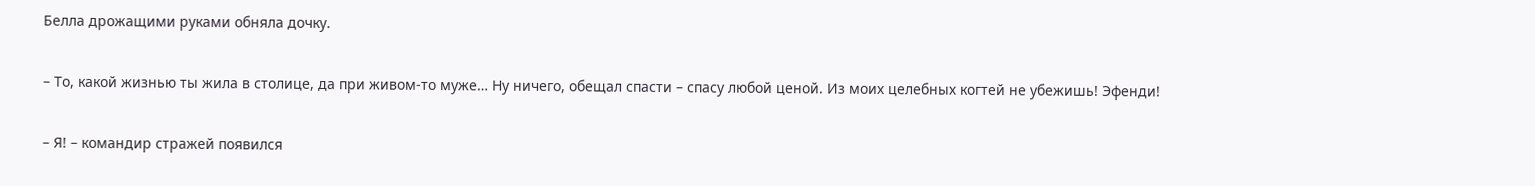Белла дрожащими руками обняла дочку.

– То, какой жизнью ты жила в столице, да при живом-то муже… Ну ничего, обещал спасти – спасу любой ценой. Из моих целебных когтей не убежишь! Эфенди!

– Я! – командир стражей появился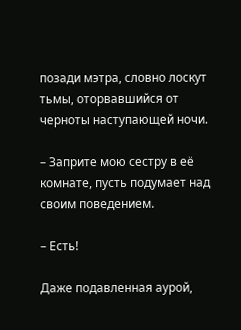позади мэтра, словно лоскут тьмы, оторвавшийся от черноты наступающей ночи.

– Заприте мою сестру в её комнате, пусть подумает над своим поведением.

– Есть!

Даже подавленная аурой,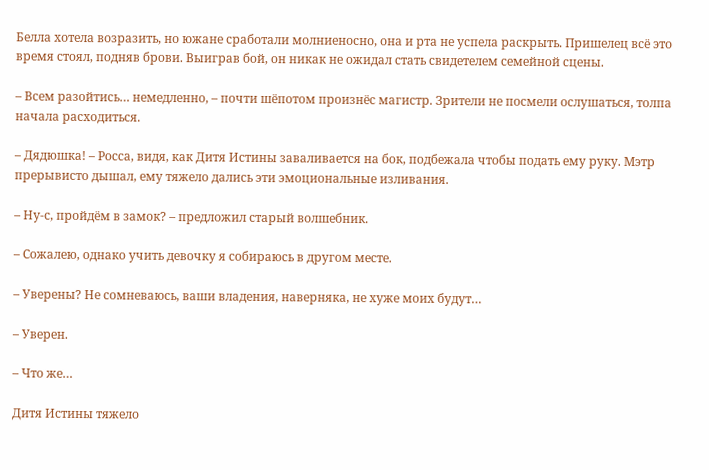Белла хотела возразить, но южане сработали молниеносно, она и рта не успела раскрыть. Пришелец всё это время стоял, подняв брови. Выиграв бой, он никак не ожидал стать свидетелем семейной сцены.

– Всем разойтись… немедленно, – почти шёпотом произнёс магистр. Зрители не посмели ослушаться, толпа начала расходиться.

– Дядюшка! – Росса, видя, как Дитя Истины заваливается на бок, подбежала чтобы подать ему руку. Мэтр прерывисто дышал, ему тяжело дались эти эмоциональные изливания.

– Ну-с, пройдём в замок? – предложил старый волшебник.

– Сожалею, однако учить девочку я собираюсь в другом месте.

– Уверены? Не сомневаюсь, ваши владения, наверняка, не хуже моих будут…

– Уверен.

– Что же…

Дитя Истины тяжело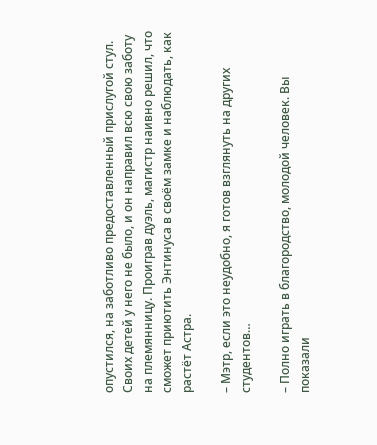опустился, на заботливо предоставленный прислугой стул. Своих детей у него не было, и он направил всю свою заботу на племянницу. Проиграв дуэль, магистр наивно решил, что сможет приютить Энтинуса в своём замке и наблюдать, как растёт Астра.

– Мэтр, если это неудобно, я готов взглянуть на других студентов…

– Полно играть в благородство, молодой человек. Вы показали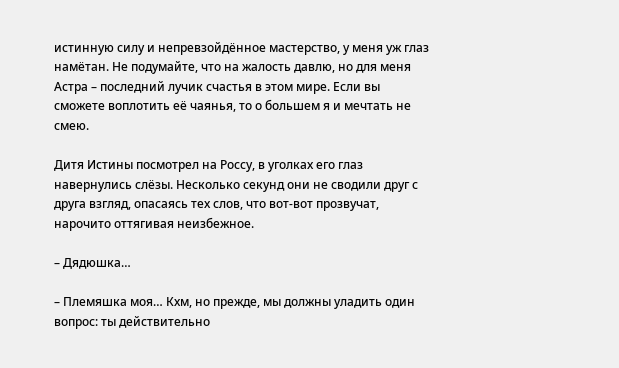истинную силу и непревзойдённое мастерство, у меня уж глаз намётан. Не подумайте, что на жалость давлю, но для меня Астра – последний лучик счастья в этом мире. Если вы сможете воплотить её чаянья, то о большем я и мечтать не смею.

Дитя Истины посмотрел на Россу, в уголках его глаз навернулись слёзы. Несколько секунд они не сводили друг с друга взгляд, опасаясь тех слов, что вот-вот прозвучат, нарочито оттягивая неизбежное.

– Дядюшка…

– Племяшка моя… Кхм, но прежде, мы должны уладить один вопрос: ты действительно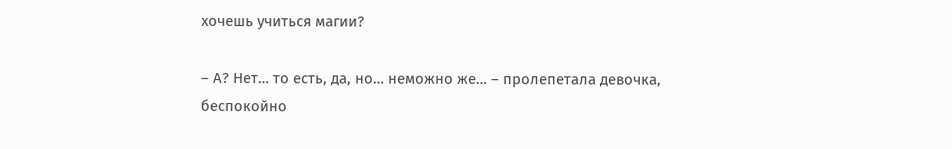хочешь учиться магии?

– А? Нет… то есть, да, но… неможно же… – пролепетала девочка, беспокойно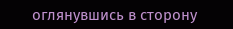оглянувшись в сторону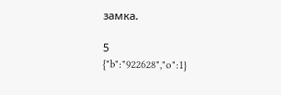замка.

5
{"b":"922628","o":1}